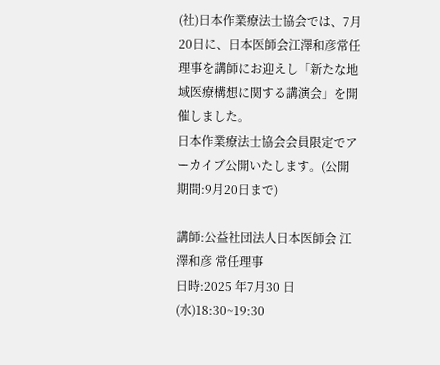(社)日本作業療法士協会では、7月20日に、日本医師会江澤和彦常任理事を講師にお迎えし「新たな地域医療構想に関する講演会」を開催しました。
日本作業療法士協会会員限定でアーカイブ公開いたします。(公開期間:9月20日まで)

講師:公益社団法人日本医師会 江澤和彦 常任理事
日時:2025 年7月30 日(水)18:30~19:30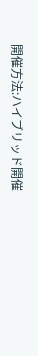開催方法:ハイブリッド開催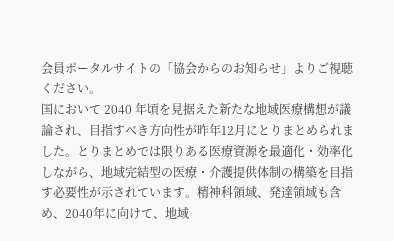会員ポータルサイトの「協会からのお知らせ」よりご視聴ください。
国において 2040 年頃を見据えた新たな地域医療構想が議論され、目指すべき方向性が昨年12月にとりまとめられました。とりまとめでは限りある医療資源を最適化・効率化しながら、地域完結型の医療・介護提供体制の構築を目指す必要性が示されています。精神科領域、発達領域も含め、2040年に向けて、地域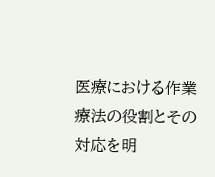医療における作業療法の役割とその対応を明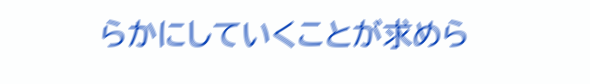らかにしていくことが求めら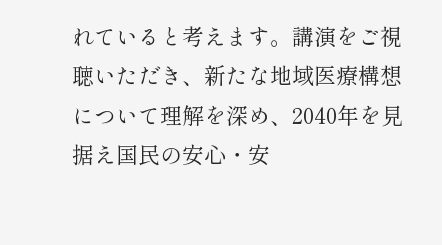れていると考えます。講演をご視聴いただき、新たな地域医療構想について理解を深め、2040年を見据え国民の安心・安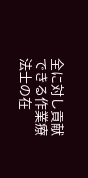全に対し貢献できる作業療法士の在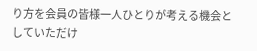り方を会員の皆様一人ひとりが考える機会としていただけ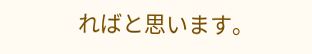ればと思います。